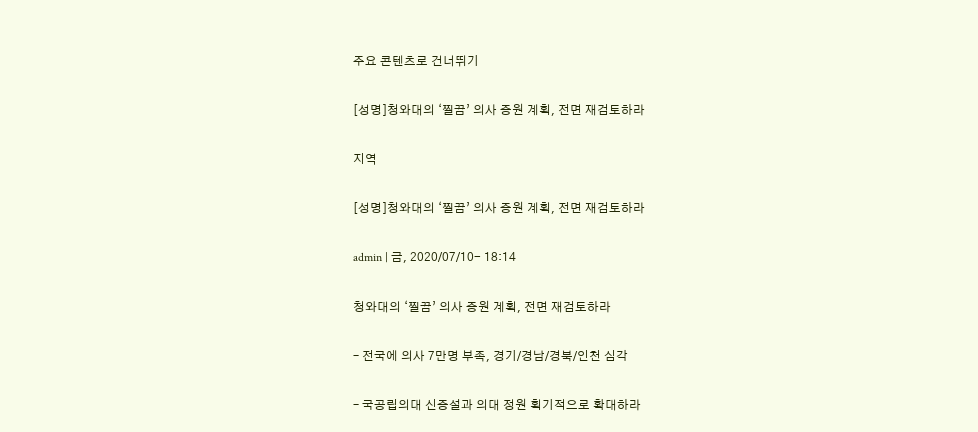주요 콘텐츠로 건너뛰기

[성명]청와대의 ‘찔끔’ 의사 증원 계획, 전면 재검토하라

지역

[성명]청와대의 ‘찔끔’ 의사 증원 계획, 전면 재검토하라

admin | 금, 2020/07/10- 18:14

청와대의 ‘찔끔’ 의사 증원 계획, 전면 재검토하라

– 전국에 의사 7만명 부족, 경기/경남/경북/인천 심각

– 국공립의대 신증설과 의대 정원 획기적으로 확대하라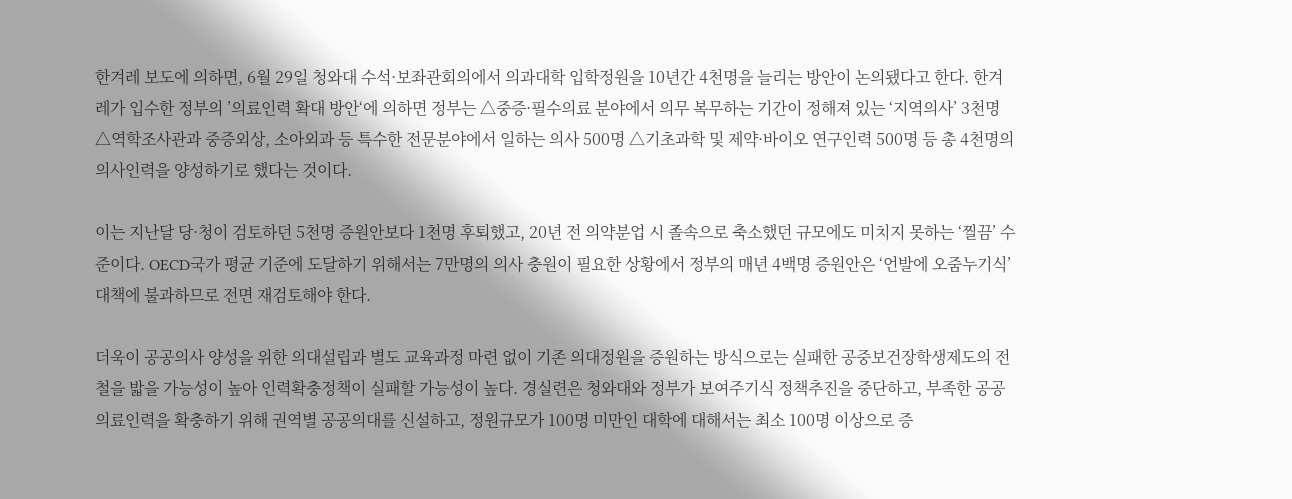한겨레 보도에 의하면, 6월 29일 청와대 수석·보좌관회의에서 의과대학 입학정원을 10년간 4천명을 늘리는 방안이 논의됐다고 한다. 한겨레가 입수한 정부의 ’의료인력 확대 방안‘에 의하면 정부는 △중증·필수의료 분야에서 의무 복무하는 기간이 정해져 있는 ‘지역의사’ 3천명 △역학조사관과 중증외상, 소아외과 등 특수한 전문분야에서 일하는 의사 500명 △기초과학 및 제약·바이오 연구인력 500명 등 총 4천명의 의사인력을 양성하기로 했다는 것이다.

이는 지난달 당·청이 검토하던 5천명 증원안보다 1천명 후퇴했고, 20년 전 의약분업 시 졸속으로 축소했던 규모에도 미치지 못하는 ‘찔끔’ 수준이다. OECD국가 평균 기준에 도달하기 위해서는 7만명의 의사 충원이 필요한 상황에서 정부의 매년 4백명 증원안은 ‘언발에 오줌누기식’ 대책에 불과하므로 전면 재검토해야 한다.

더욱이 공공의사 양성을 위한 의대설립과 별도 교육과정 마련 없이 기존 의대정원을 증원하는 방식으로는 실패한 공중보건장학생제도의 전철을 밟을 가능성이 높아 인력확충정책이 실패할 가능성이 높다. 경실련은 청와대와 정부가 보여주기식 정책추진을 중단하고, 부족한 공공의료인력을 확충하기 위해 권역별 공공의대를 신설하고, 정원규모가 100명 미만인 대학에 대해서는 최소 100명 이상으로 증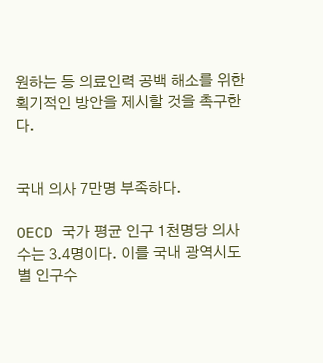원하는 등 의료인력 공백 해소를 위한 획기적인 방안을 제시할 것을 촉구한다.


국내 의사 7만명 부족하다.

OECD 국가 평균 인구 1천명당 의사수는 3.4명이다. 이를 국내 광역시도별 인구수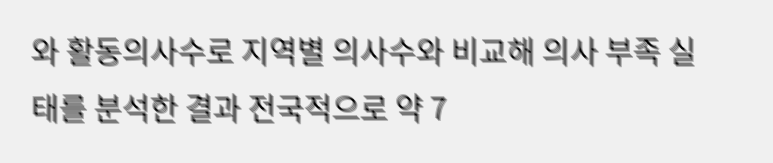와 활동의사수로 지역별 의사수와 비교해 의사 부족 실태를 분석한 결과 전국적으로 약 7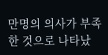만명의 의사가 부족한 것으로 나타났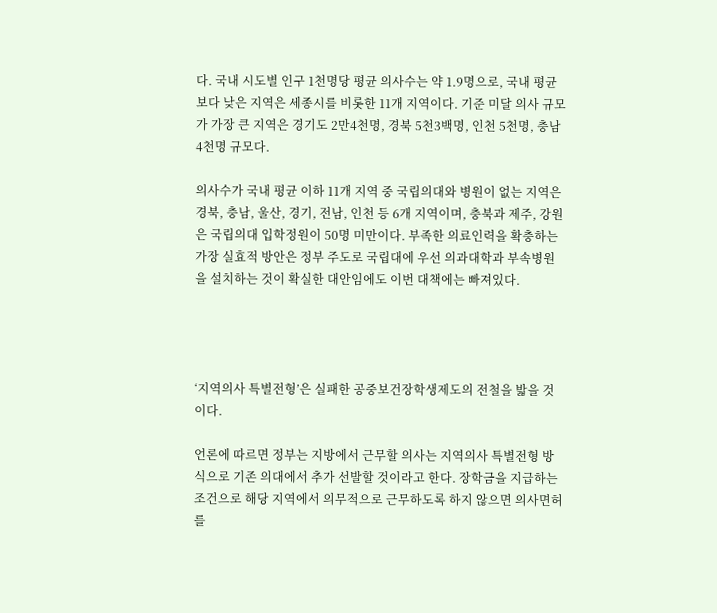다. 국내 시도별 인구 1천명당 평균 의사수는 약 1.9명으로, 국내 평균보다 낮은 지역은 세종시를 비롯한 11개 지역이다. 기준 미달 의사 규모가 가장 큰 지역은 경기도 2만4천명, 경북 5천3백명, 인천 5천명, 충남 4천명 규모다.

의사수가 국내 평균 이하 11개 지역 중 국립의대와 병원이 없는 지역은 경북, 충남, 울산, 경기, 전남, 인천 등 6개 지역이며, 충북과 제주, 강원은 국립의대 입학정원이 50명 미만이다. 부족한 의료인력을 확충하는 가장 실효적 방안은 정부 주도로 국립대에 우선 의과대학과 부속병원을 설치하는 것이 확실한 대안임에도 이번 대책에는 빠져있다.




‘지역의사 특별전형’은 실패한 공중보건장학생제도의 전철을 밟을 것이다.

언론에 따르면 정부는 지방에서 근무할 의사는 지역의사 특별전형 방식으로 기존 의대에서 추가 선발할 것이라고 한다. 장학금을 지급하는 조건으로 해당 지역에서 의무적으로 근무하도록 하지 않으면 의사면허를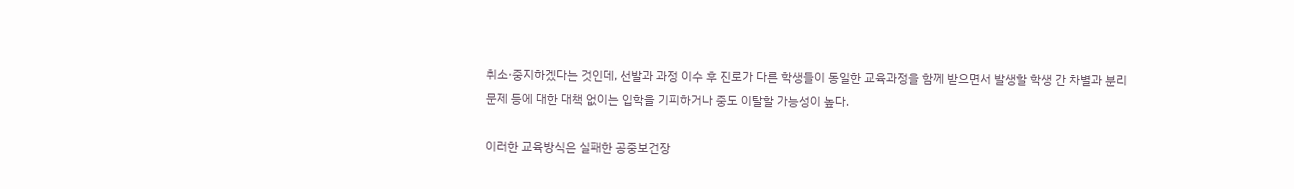취소·중지하겠다는 것인데, 선발과 과정 이수 후 진로가 다른 학생들이 동일한 교육과정을 함께 받으면서 발생할 학생 간 차별과 분리 문제 등에 대한 대책 없이는 입학을 기피하거나 중도 이탈할 가능성이 높다.

이러한 교육방식은 실패한 공중보건장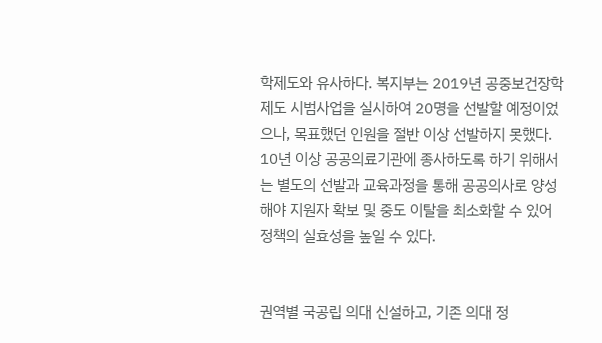학제도와 유사하다. 복지부는 2019년 공중보건장학제도 시범사업을 실시하여 20명을 선발할 예정이었으나, 목표했던 인원을 절반 이상 선발하지 못했다. 10년 이상 공공의료기관에 종사하도록 하기 위해서는 별도의 선발과 교육과정을 통해 공공의사로 양성해야 지원자 확보 및 중도 이탈을 최소화할 수 있어 정책의 실효성을 높일 수 있다.


권역별 국공립 의대 신설하고, 기존 의대 정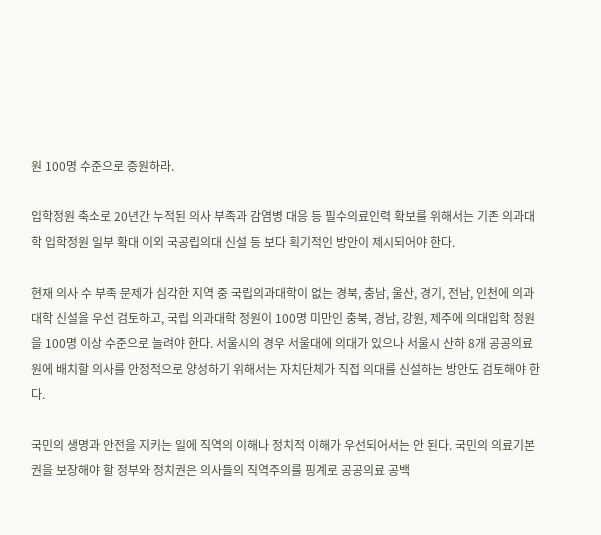원 100명 수준으로 증원하라.

입학정원 축소로 20년간 누적된 의사 부족과 감염병 대응 등 필수의료인력 확보를 위해서는 기존 의과대학 입학정원 일부 확대 이외 국공립의대 신설 등 보다 획기적인 방안이 제시되어야 한다.

현재 의사 수 부족 문제가 심각한 지역 중 국립의과대학이 없는 경북, 충남, 울산, 경기, 전남, 인천에 의과대학 신설을 우선 검토하고, 국립 의과대학 정원이 100명 미만인 충북, 경남, 강원, 제주에 의대입학 정원을 100명 이상 수준으로 늘려야 한다. 서울시의 경우 서울대에 의대가 있으나 서울시 산하 8개 공공의료원에 배치할 의사를 안정적으로 양성하기 위해서는 자치단체가 직접 의대를 신설하는 방안도 검토해야 한다.

국민의 생명과 안전을 지키는 일에 직역의 이해나 정치적 이해가 우선되어서는 안 된다. 국민의 의료기본권을 보장해야 할 정부와 정치권은 의사들의 직역주의를 핑계로 공공의료 공백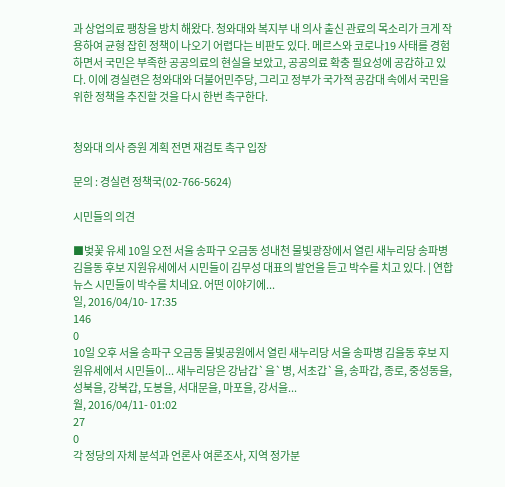과 상업의료 팽창을 방치 해왔다. 청와대와 복지부 내 의사 출신 관료의 목소리가 크게 작용하여 균형 잡힌 정책이 나오기 어렵다는 비판도 있다. 메르스와 코로나19 사태를 경험하면서 국민은 부족한 공공의료의 현실을 보았고, 공공의료 확충 필요성에 공감하고 있다. 이에 경실련은 청와대와 더불어민주당, 그리고 정부가 국가적 공감대 속에서 국민을 위한 정책을 추진할 것을 다시 한번 촉구한다.


청와대 의사 증원 계획 전면 재검토 촉구 입장

문의 : 경실련 정책국(02-766-5624)

시민들의 의견

■벚꽃 유세 10일 오전 서울 송파구 오금동 성내천 물빛광장에서 열린 새누리당 송파병 김을동 후보 지원유세에서 시민들이 김무성 대표의 발언을 듣고 박수를 치고 있다. | 연합뉴스 시민들이 박수를 치네요. 어떤 이야기에...
일, 2016/04/10- 17:35
146
0
10일 오후 서울 송파구 오금동 물빛공원에서 열린 새누리당 서울 송파병 김을동 후보 지원유세에서 시민들이... 새누리당은 강남갑`을`병, 서초갑`을, 송파갑, 종로, 중성동을, 성북을, 강북갑, 도봉을, 서대문을, 마포을, 강서을...
월, 2016/04/11- 01:02
27
0
각 정당의 자체 분석과 언론사 여론조사, 지역 정가분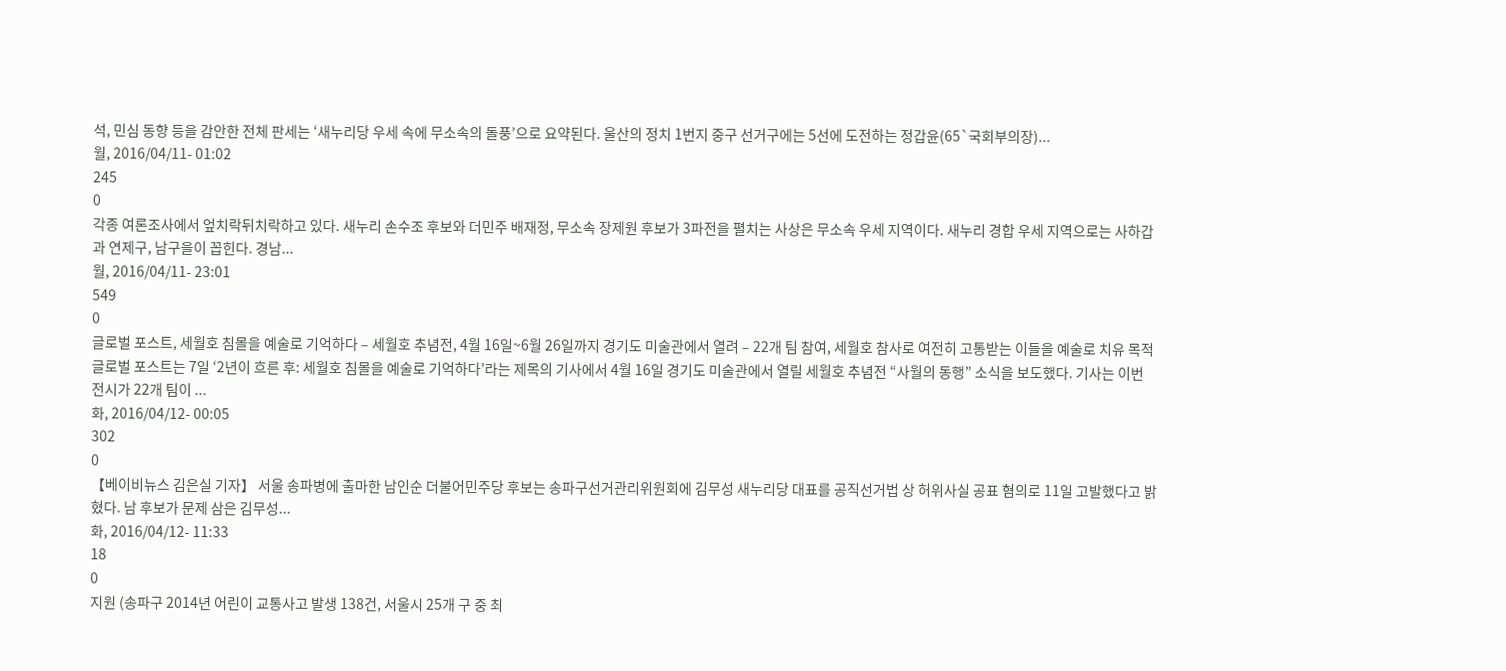석, 민심 동향 등을 감안한 전체 판세는 ‘새누리당 우세 속에 무소속의 돌풍’으로 요약된다. 울산의 정치 1번지 중구 선거구에는 5선에 도전하는 정갑윤(65`국회부의장)...
월, 2016/04/11- 01:02
245
0
각종 여론조사에서 엎치락뒤치락하고 있다. 새누리 손수조 후보와 더민주 배재정, 무소속 장제원 후보가 3파전을 펼치는 사상은 무소속 우세 지역이다. 새누리 경합 우세 지역으로는 사하갑과 연제구, 남구을이 꼽힌다. 경남...
월, 2016/04/11- 23:01
549
0
글로벌 포스트, 세월호 침몰을 예술로 기억하다 – 세월호 추념전, 4월 16일~6월 26일까지 경기도 미술관에서 열려 – 22개 팀 참여, 세월호 참사로 여전히 고통받는 이들을 예술로 치유 목적 글로벌 포스트는 7일 ‘2년이 흐른 후: 세월호 침몰을 예술로 기억하다’라는 제목의 기사에서 4월 16일 경기도 미술관에서 열릴 세월호 추념전 “사월의 동행” 소식을 보도했다. 기사는 이번 전시가 22개 팀이 ...
화, 2016/04/12- 00:05
302
0
【베이비뉴스 김은실 기자】 서울 송파병에 출마한 남인순 더불어민주당 후보는 송파구선거관리위원회에 김무성 새누리당 대표를 공직선거법 상 허위사실 공표 혐의로 11일 고발했다고 밝혔다. 남 후보가 문제 삼은 김무성...
화, 2016/04/12- 11:33
18
0
지원 (송파구 2014년 어린이 교통사고 발생 138건, 서울시 25개 구 중 최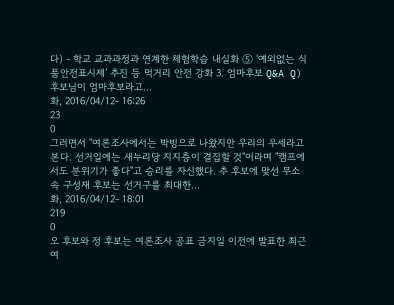다) - 학교 교과과정과 연계한 체험학습 내실화 ⑤ ‘예외없는 식품안전표시제’ 추진 등 먹거리 안전 강화 3. 엄마후보 Q&A Q) 후보님이 엄마후보라고...
화, 2016/04/12- 16:26
23
0
그러면서 "여론조사에서는 박빙으로 나왔지만 우리의 우세라고 본다. 선거일에는 새누리당 지지층이 결집할 것"이라며 "캠프에서도 분위기가 좋다"고 승리를 자신했다. 추 후보에 맞선 무소속 구성재 후보는 선거구를 최대한...
화, 2016/04/12- 18:01
219
0
오 후보와 정 후보는 여론조사 공표 금지일 이전에 발표한 최근 여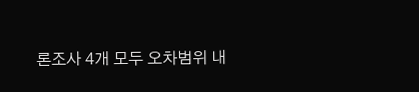론조사 4개 모두 오차범위 내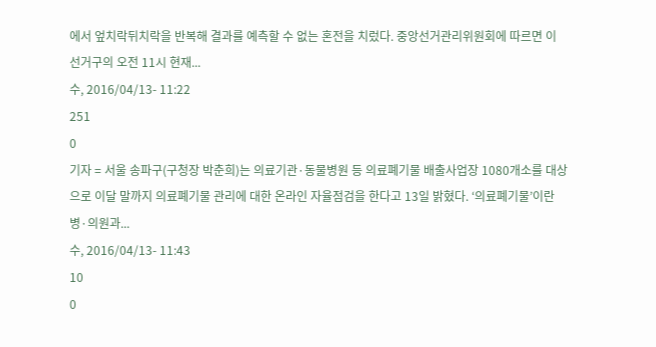에서 엎치락뒤치락을 반복해 결과를 예측할 수 없는 혼전을 치렀다. 중앙선거관리위원회에 따르면 이 선거구의 오전 11시 현재...
수, 2016/04/13- 11:22
251
0
기자 = 서울 송파구(구청장 박춘희)는 의료기관·동물병원 등 의료폐기물 배출사업장 1080개소를 대상으로 이달 말까지 의료폐기물 관리에 대한 온라인 자율점검을 한다고 13일 밝혔다. ‘의료폐기물’이란 병·의원과...
수, 2016/04/13- 11:43
10
0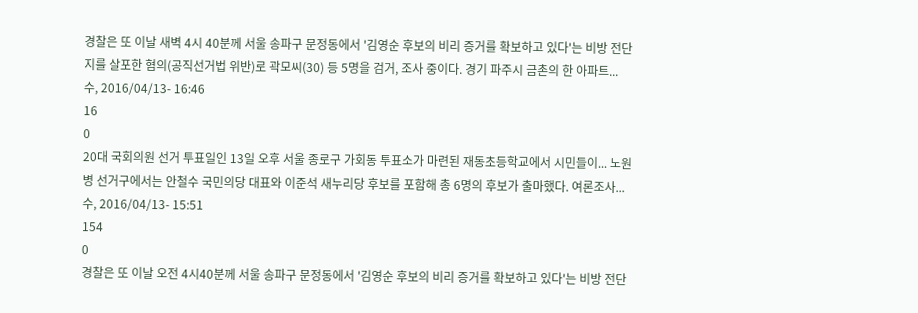경찰은 또 이날 새벽 4시 40분께 서울 송파구 문정동에서 '김영순 후보의 비리 증거를 확보하고 있다'는 비방 전단지를 살포한 혐의(공직선거법 위반)로 곽모씨(30) 등 5명을 검거, 조사 중이다. 경기 파주시 금촌의 한 아파트...
수, 2016/04/13- 16:46
16
0
20대 국회의원 선거 투표일인 13일 오후 서울 종로구 가회동 투표소가 마련된 재동초등학교에서 시민들이... 노원병 선거구에서는 안철수 국민의당 대표와 이준석 새누리당 후보를 포함해 총 6명의 후보가 출마했다. 여론조사...
수, 2016/04/13- 15:51
154
0
경찰은 또 이날 오전 4시40분께 서울 송파구 문정동에서 '김영순 후보의 비리 증거를 확보하고 있다'는 비방 전단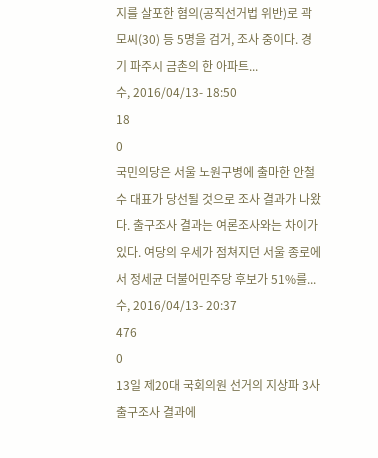지를 살포한 혐의(공직선거법 위반)로 곽모씨(30) 등 5명을 검거, 조사 중이다. 경기 파주시 금촌의 한 아파트...
수, 2016/04/13- 18:50
18
0
국민의당은 서울 노원구병에 출마한 안철수 대표가 당선될 것으로 조사 결과가 나왔다. 출구조사 결과는 여론조사와는 차이가 있다. 여당의 우세가 점쳐지던 서울 종로에서 정세균 더불어민주당 후보가 51%를...
수, 2016/04/13- 20:37
476
0
13일 제20대 국회의원 선거의 지상파 3사 출구조사 결과에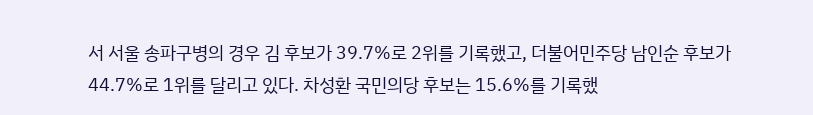서 서울 송파구병의 경우 김 후보가 39.7%로 2위를 기록했고, 더불어민주당 남인순 후보가 44.7%로 1위를 달리고 있다. 차성환 국민의당 후보는 15.6%를 기록했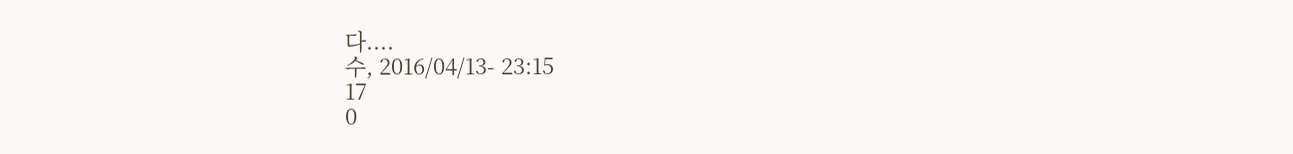다....
수, 2016/04/13- 23:15
17
0